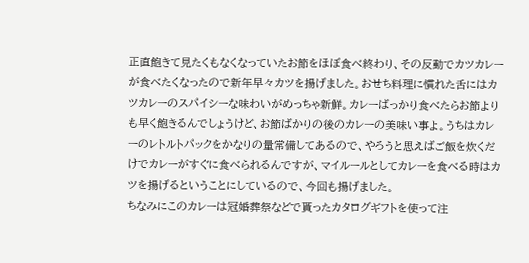正直飽きて見たくもなくなっていたお節をほぼ食べ終わり、その反動でカツカレーが食べたくなったので新年早々カツを揚げました。おせち料理に慣れた舌にはカツカレーのスパイシーな味わいがめっちゃ新鮮。カレーばっかり食べたらお節よりも早く飽きるんでしょうけど、お節ばかりの後のカレーの美味い事よ。うちはカレーのレトルトパックをかなりの量常備してあるので、やろうと思えばご飯を炊くだけでカレーがすぐに食べられるんですが、マイルールとしてカレーを食べる時はカツを揚げるということにしているので、今回も揚げました。
ちなみにこのカレーは冠婚葬祭などで貰ったカタログギフトを使って注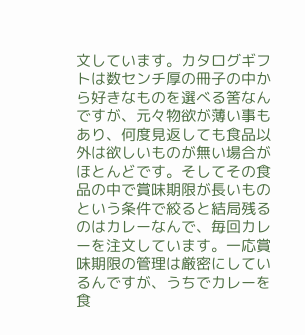文しています。カタログギフトは数センチ厚の冊子の中から好きなものを選べる筈なんですが、元々物欲が薄い事もあり、何度見返しても食品以外は欲しいものが無い場合がほとんどです。そしてその食品の中で賞味期限が長いものという条件で絞ると結局残るのはカレーなんで、毎回カレーを注文しています。一応賞味期限の管理は厳密にしているんですが、うちでカレーを食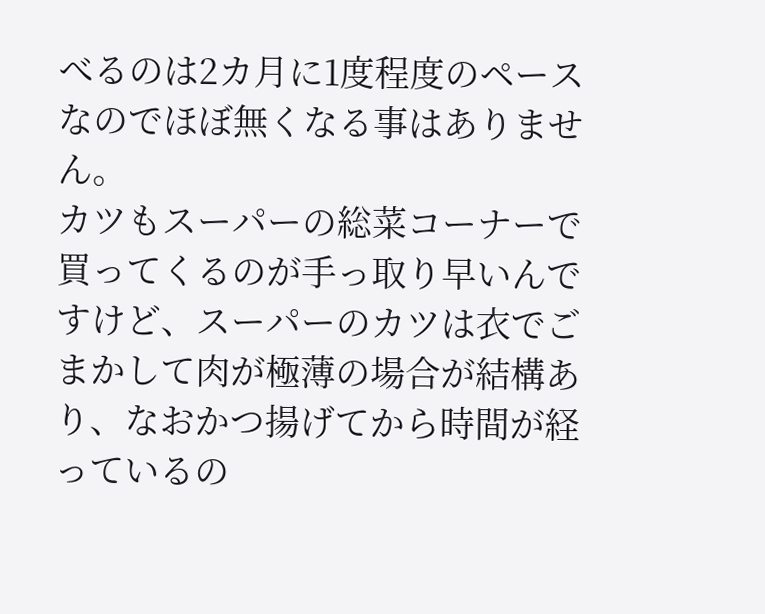べるのは2カ月に1度程度のペースなのでほぼ無くなる事はありません。
カツもスーパーの総菜コーナーで買ってくるのが手っ取り早いんですけど、スーパーのカツは衣でごまかして肉が極薄の場合が結構あり、なおかつ揚げてから時間が経っているの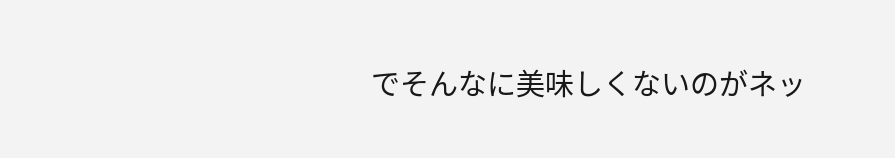でそんなに美味しくないのがネッ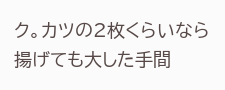ク。カツの2枚くらいなら揚げても大した手間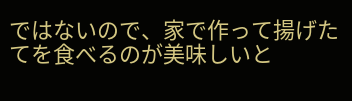ではないので、家で作って揚げたてを食べるのが美味しいと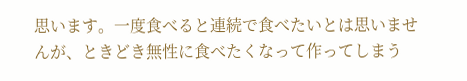思います。一度食べると連続で食べたいとは思いませんが、ときどき無性に食べたくなって作ってしまう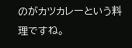のがカツカレーという料理ですね。